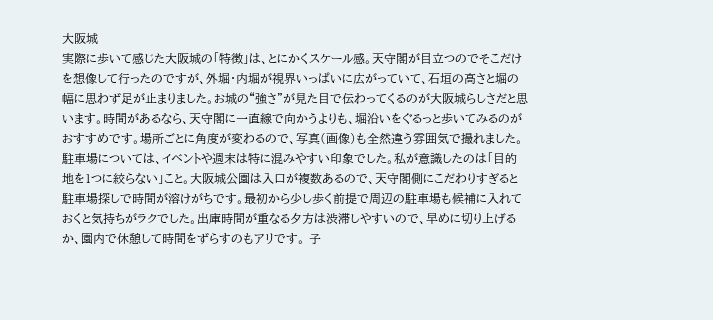大阪城
実際に歩いて感じた大阪城の「特徴」は、とにかくスケール感。天守閣が目立つのでそこだけを想像して行ったのですが、外堀・内堀が視界いっぱいに広がっていて、石垣の高さと堀の幅に思わず足が止まりました。お城の“強さ”が見た目で伝わってくるのが大阪城らしさだと思います。時間があるなら、天守閣に一直線で向かうよりも、堀沿いをぐるっと歩いてみるのがおすすめです。場所ごとに角度が変わるので、写真(画像)も全然違う雰囲気で撮れました。 駐車場については、イベントや週末は特に混みやすい印象でした。私が意識したのは「目的地を1つに絞らない」こと。大阪城公園は入口が複数あるので、天守閣側にこだわりすぎると駐車場探しで時間が溶けがちです。最初から少し歩く前提で周辺の駐車場も候補に入れておくと気持ちがラクでした。出庫時間が重なる夕方は渋滞しやすいので、早めに切り上げるか、園内で休憩して時間をずらすのもアリです。 子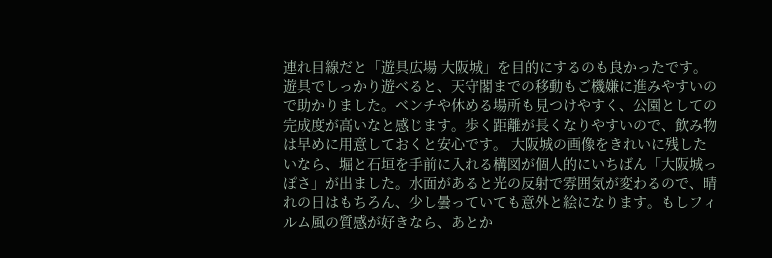連れ目線だと「遊具広場 大阪城」を目的にするのも良かったです。遊具でしっかり遊べると、天守閣までの移動もご機嫌に進みやすいので助かりました。ベンチや休める場所も見つけやすく、公園としての完成度が高いなと感じます。歩く距離が長くなりやすいので、飲み物は早めに用意しておくと安心です。 大阪城の画像をきれいに残したいなら、堀と石垣を手前に入れる構図が個人的にいちばん「大阪城っぽさ」が出ました。水面があると光の反射で雰囲気が変わるので、晴れの日はもちろん、少し曇っていても意外と絵になります。もしフィルム風の質感が好きなら、あとか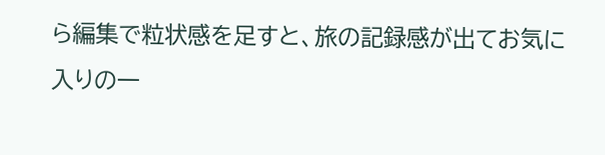ら編集で粒状感を足すと、旅の記録感が出てお気に入りの一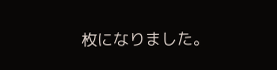枚になりました。